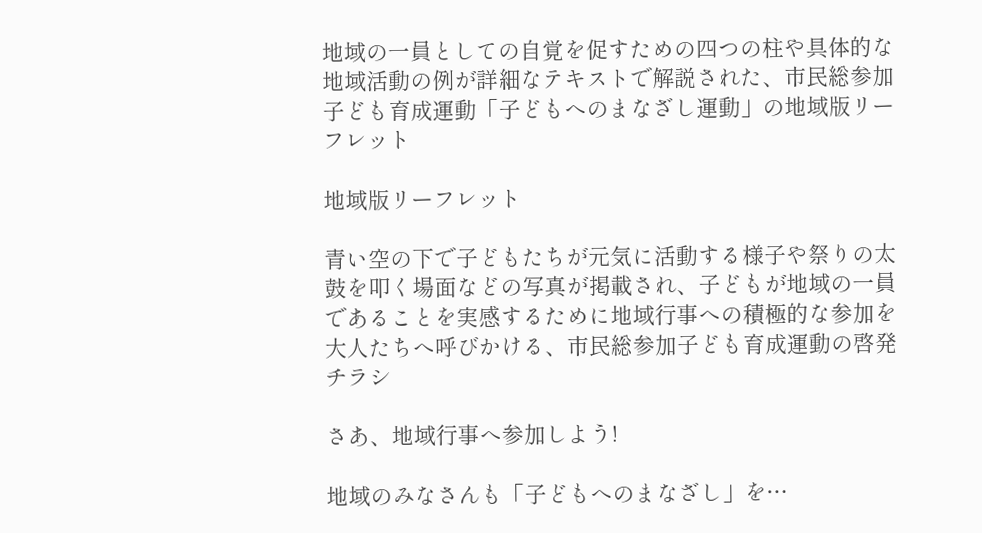地域の一員としての自覚を促すための四つの柱や具体的な地域活動の例が詳細なテキストで解説された、市民総参加子ども育成運動「子どもへのまなざし運動」の地域版リーフレット

地域版リーフレット

青い空の下で子どもたちが元気に活動する様子や祭りの太鼓を叩く場面などの写真が掲載され、子どもが地域の一員であることを実感するために地域行事への積極的な参加を大人たちへ呼びかける、市民総参加子ども育成運動の啓発チラシ

さあ、地域行事へ参加しよう!

地域のみなさんも「子どもへのまなざし」を…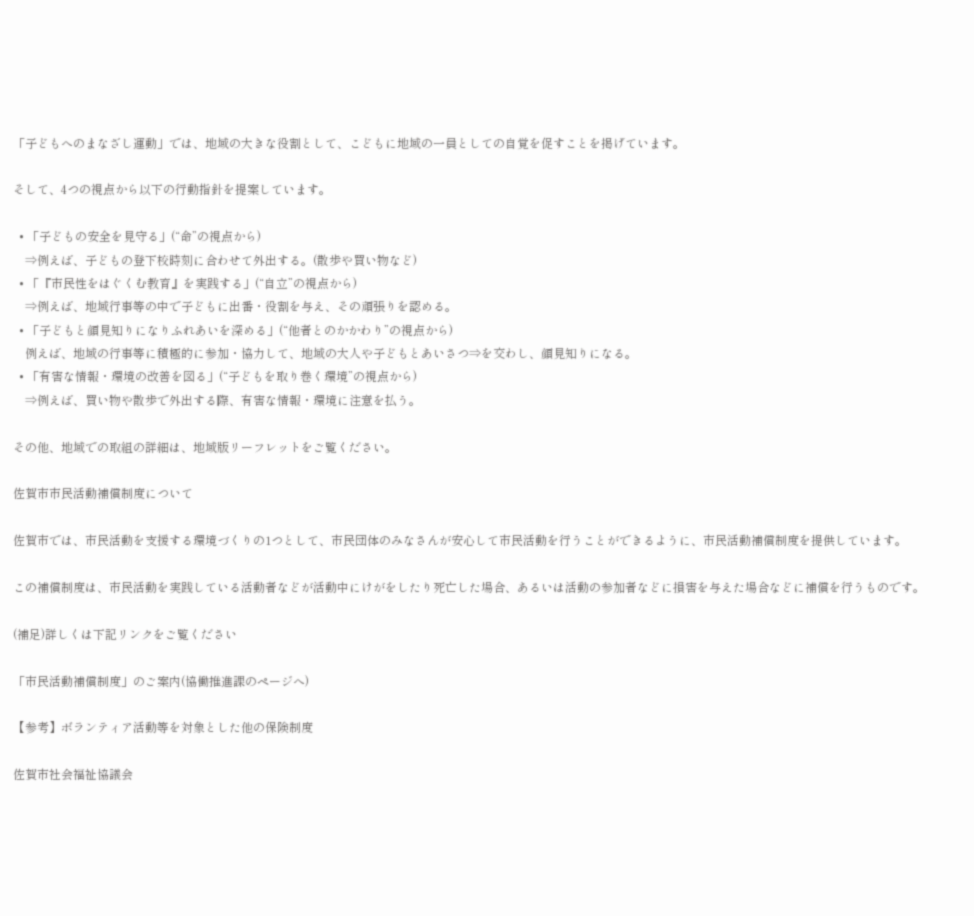「子どもへのまなざし運動」では、地域の大きな役割として、こどもに地域の一員としての自覚を促すことを掲げています。

そして、4つの視点から以下の行動指針を提案しています。

  • 「子どもの安全を見守る」(“命”の視点から)
    ⇒例えば、子どもの登下校時刻に合わせて外出する。(散歩や買い物など)
  • 「『市民性をはぐくむ教育』を実践する」(“自立”の視点から)
    ⇒例えば、地域行事等の中で子どもに出番・役割を与え、その頑張りを認める。
  • 「子どもと顔見知りになりふれあいを深める」(“他者とのかかわり”の視点から)
    例えば、地域の行事等に積極的に参加・協力して、地域の大人や子どもとあいさつ⇒を交わし、顔見知りになる。
  • 「有害な情報・環境の改善を図る」(“子どもを取り巻く環境”の視点から)
    ⇒例えば、買い物や散歩で外出する際、有害な情報・環境に注意を払う。

その他、地域での取組の詳細は、地域版リーフレットをご覧ください。

佐賀市市民活動補償制度について

佐賀市では、市民活動を支援する環境づくりの1つとして、市民団体のみなさんが安心して市民活動を行うことができるように、市民活動補償制度を提供しています。

この補償制度は、市民活動を実践している活動者などが活動中にけがをしたり死亡した場合、あるいは活動の参加者などに損害を与えた場合などに補償を行うものです。

(補足)詳しくは下記リンクをご覧ください

「市民活動補償制度」のご案内(協働推進課のページへ)

【参考】ボランティア活動等を対象とした他の保険制度

佐賀市社会福祉協議会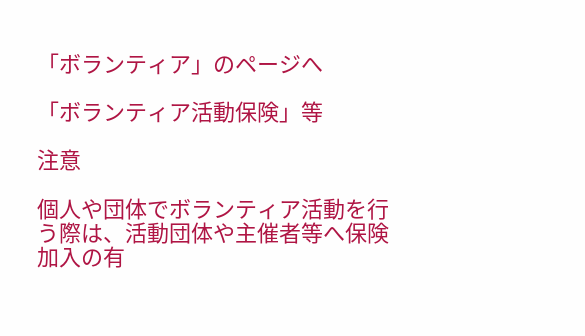「ボランティア」のページへ

「ボランティア活動保険」等

注意

個人や団体でボランティア活動を行う際は、活動団体や主催者等へ保険加入の有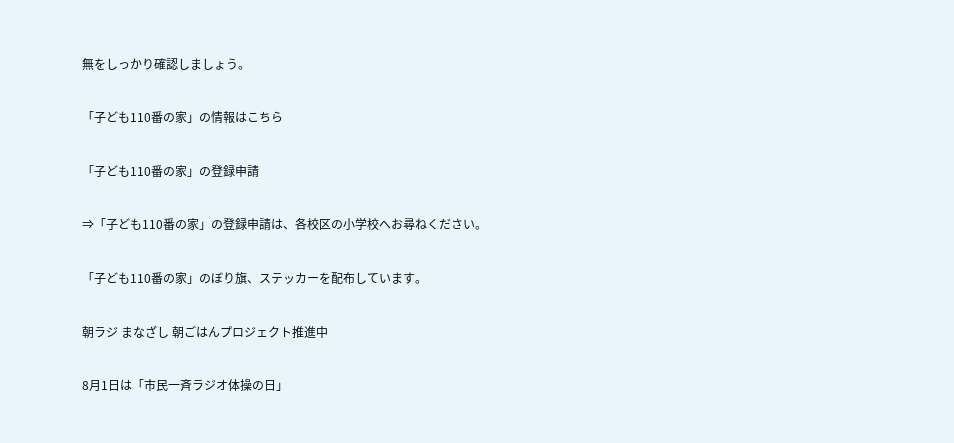無をしっかり確認しましょう。

「子ども110番の家」の情報はこちら

「子ども110番の家」の登録申請

⇒「子ども110番の家」の登録申請は、各校区の小学校へお尋ねください。

「子ども110番の家」のぼり旗、ステッカーを配布しています。

朝ラジ まなざし 朝ごはんプロジェクト推進中

8月1日は「市民一斉ラジオ体操の日」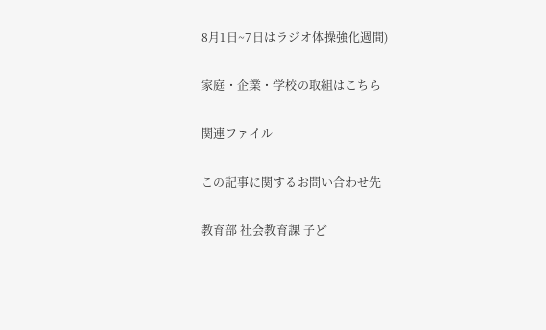8月1日~7日はラジオ体操強化週間)

家庭・企業・学校の取組はこちら

関連ファイル

この記事に関するお問い合わせ先

教育部 社会教育課 子ど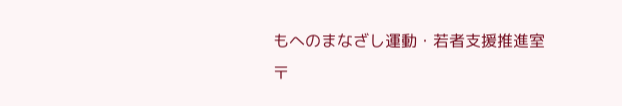もへのまなざし運動・若者支援推進室
〒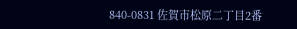840-0831 佐賀市松原二丁目2番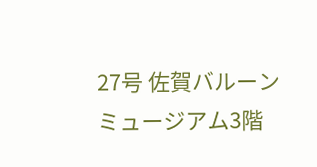27号 佐賀バルーンミュージアム3階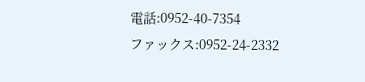電話:0952-40-7354
ファックス:0952-24-2332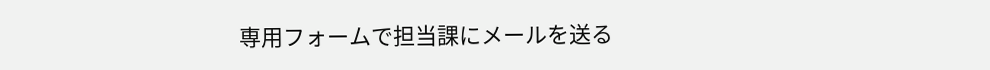専用フォームで担当課にメールを送る